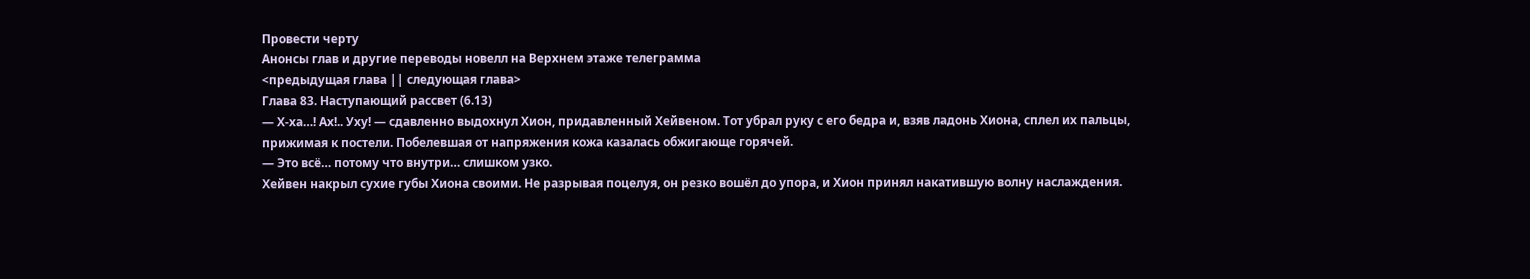Провести черту
Анонсы глав и другие переводы новелл на Верхнем этаже телеграмма
<предыдущая глава || следующая глава>
Глава 83. Наступающий рассвет (6.13)
— Х-ха…! Ах!.. Уху! — сдавленно выдохнул Хион, придавленный Хейвеном. Тот убрал руку с его бедра и, взяв ладонь Хиона, сплел их пальцы, прижимая к постели. Побелевшая от напряжения кожа казалась обжигающе горячей.
— Это всё… потому что внутри… слишком узко.
Хейвен накрыл сухие губы Хиона своими. Не разрывая поцелуя, он резко вошёл до упора, и Хион принял накатившую волну наслаждения.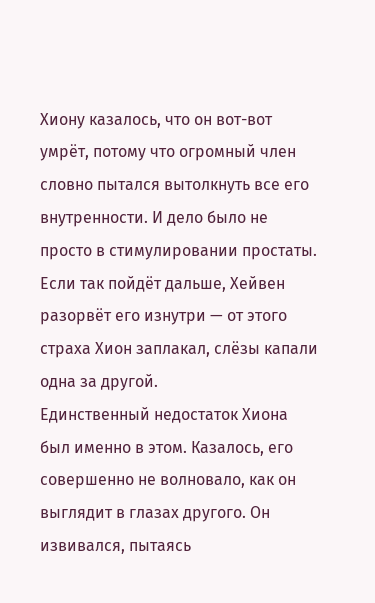Хиону казалось, что он вот-вот умрёт, потому что огромный член словно пытался вытолкнуть все его внутренности. И дело было не просто в стимулировании простаты. Если так пойдёт дальше, Хейвен разорвёт его изнутри — от этого страха Хион заплакал, слёзы капали одна за другой.
Единственный недостаток Хиона был именно в этом. Казалось, его совершенно не волновало, как он выглядит в глазах другого. Он извивался, пытаясь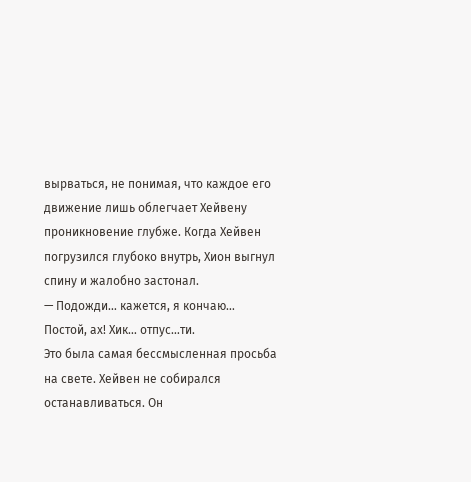вырваться, не понимая, что каждое его движение лишь облегчает Хейвену проникновение глубже. Когда Хейвен погрузился глубоко внутрь, Хион выгнул спину и жалобно застонал.
— Подожди… кажется, я кончаю… Постой, ах! Хик… отпус…ти.
Это была самая бессмысленная просьба на свете. Хейвен не собирался останавливаться. Он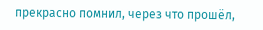прекрасно помнил, через что прошёл,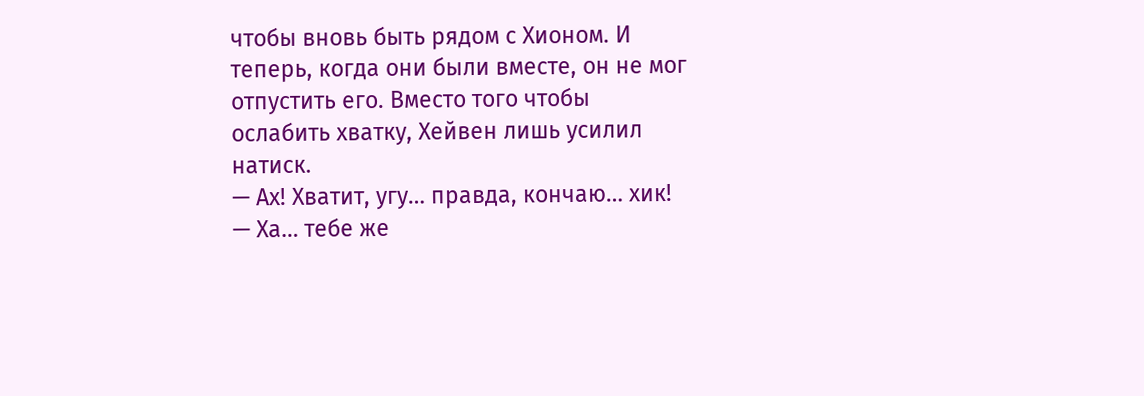чтобы вновь быть рядом с Хионом. И теперь, когда они были вместе, он не мог отпустить его. Вместо того чтобы ослабить хватку, Хейвен лишь усилил натиск.
— Ах! Хватит, угу… правда, кончаю… хик!
— Ха… тебе же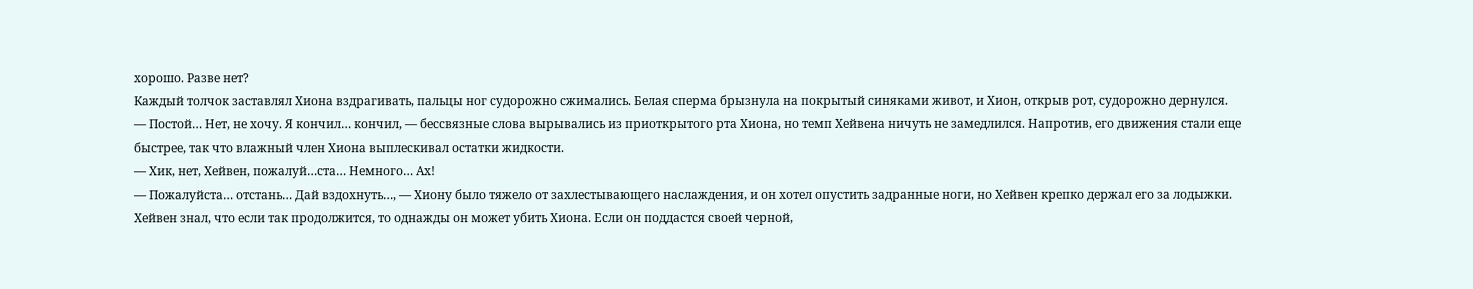хорошо. Разве нет?
Каждый толчок заставлял Хиона вздрагивать, пальцы ног судорожно сжимались. Белая сперма брызнула на покрытый синяками живот, и Хион, открыв рот, судорожно дернулся.
— Постой… Нет, не хочу. Я кончил… кончил, — бессвязные слова вырывались из приоткрытого рта Хиона, но темп Хейвена ничуть не замедлился. Напротив, его движения стали еще быстрее, так что влажный член Хиона выплескивал остатки жидкости.
— Хик, нет, Хейвен, пожалуй…ста… Немного… Ах!
— Пожалуйста… отстань… Дай вздохнуть…, — Хиону было тяжело от захлестывающего наслаждения, и он хотел опустить задранные ноги, но Хейвен крепко держал его за лодыжки.
Хейвен знал, что если так продолжится, то однажды он может убить Хиона. Если он поддастся своей черной,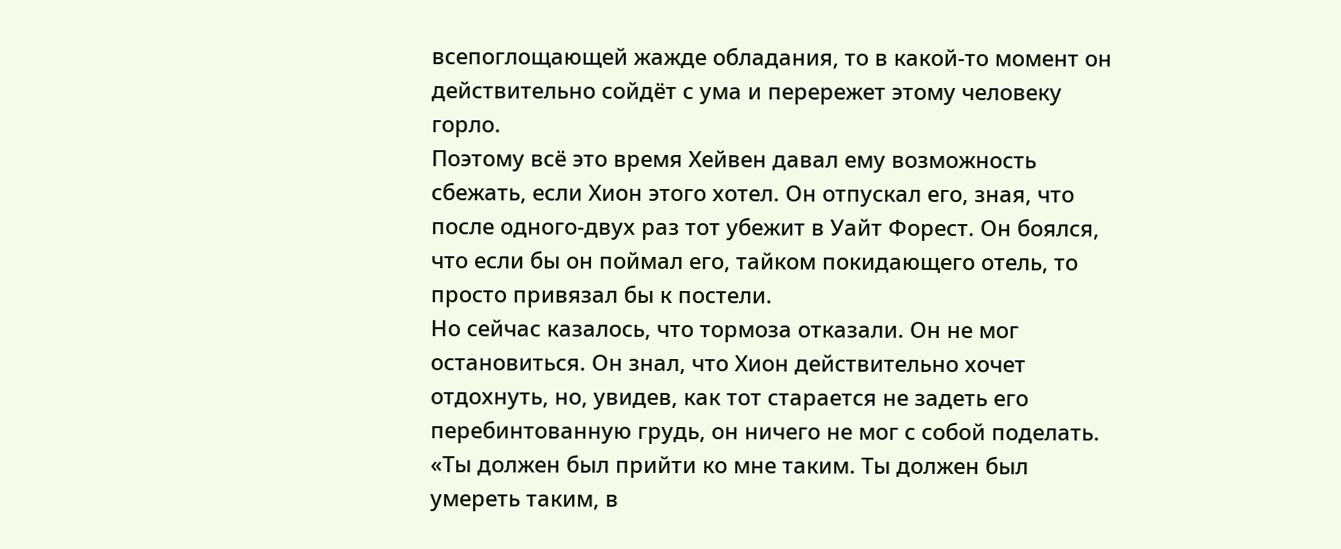всепоглощающей жажде обладания, то в какой-то момент он действительно сойдёт с ума и перережет этому человеку горло.
Поэтому всё это время Хейвен давал ему возможность сбежать, если Хион этого хотел. Он отпускал его, зная, что после одного-двух раз тот убежит в Уайт Форест. Он боялся, что если бы он поймал его, тайком покидающего отель, то просто привязал бы к постели.
Но сейчас казалось, что тормоза отказали. Он не мог остановиться. Он знал, что Хион действительно хочет отдохнуть, но, увидев, как тот старается не задеть его перебинтованную грудь, он ничего не мог с собой поделать.
«Ты должен был прийти ко мне таким. Ты должен был умереть таким, в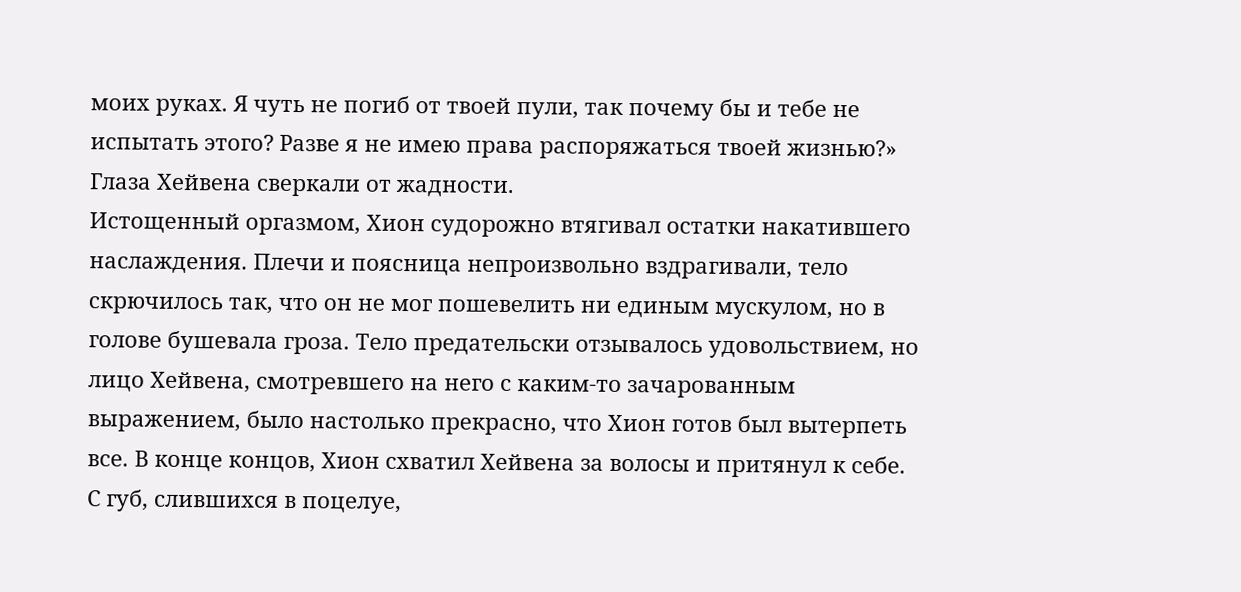моих руках. Я чуть не погиб от твоей пули, так почему бы и тебе не испытать этого? Разве я не имею права распоряжаться твоей жизнью?» Глаза Хейвена сверкали от жадности.
Истощенный оргазмом, Хион судорожно втягивал остатки накатившего наслаждения. Плечи и поясница непроизвольно вздрагивали, тело скрючилось так, что он не мог пошевелить ни единым мускулом, но в голове бушевала гроза. Тело предательски отзывалось удовольствием, но лицо Хейвена, смотревшего на него с каким-то зачарованным выражением, было настолько прекрасно, что Хион готов был вытерпеть все. В конце концов, Хион схватил Хейвена за волосы и притянул к себе.
С губ, слившихся в поцелуе,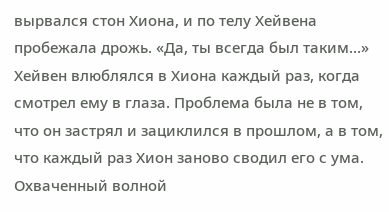вырвался стон Хиона, и по телу Хейвена пробежала дрожь. «Да, ты всегда был таким…» Хейвен влюблялся в Хиона каждый раз, когда смотрел ему в глаза. Проблема была не в том, что он застрял и зациклился в прошлом, а в том, что каждый раз Хион заново сводил его с ума.
Охваченный волной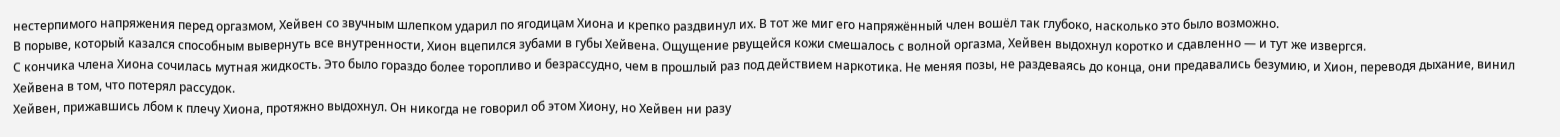нестерпимого напряжения перед оргазмом, Хейвен со звучным шлепком ударил по ягодицам Хиона и крепко раздвинул их. В тот же миг его напряжённый член вошёл так глубоко, насколько это было возможно.
В порыве, который казался способным вывернуть все внутренности, Хион вцепился зубами в губы Хейвена. Ощущение рвущейся кожи смешалось с волной оргазма, Хейвен выдохнул коротко и сдавленно — и тут же извергся.
С кончика члена Хиона сочилась мутная жидкость. Это было гораздо более торопливо и безрассудно, чем в прошлый раз под действием наркотика. Не меняя позы, не раздеваясь до конца, они предавались безумию, и Хион, переводя дыхание, винил Хейвена в том, что потерял рассудок.
Хейвен, прижавшись лбом к плечу Хиона, протяжно выдохнул. Он никогда не говорил об этом Хиону, но Хейвен ни разу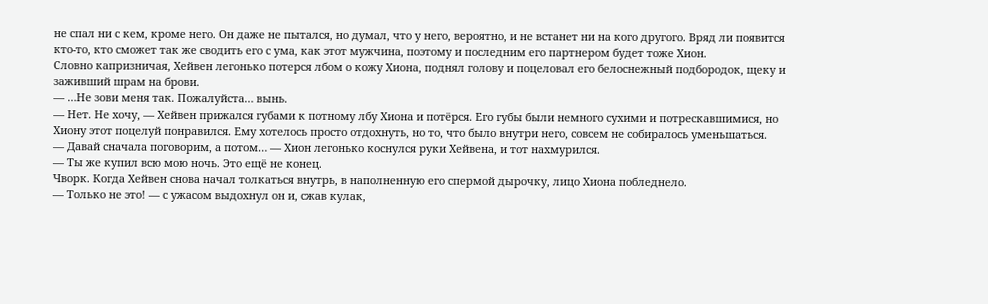не спал ни с кем, кроме него. Он даже не пытался, но думал, что у него, вероятно, и не встанет ни на кого другого. Вряд ли появится кто-то, кто сможет так же сводить его с ума, как этот мужчина, поэтому и последним его партнером будет тоже Хион.
Словно капризничая, Хейвен легонько потерся лбом о кожу Хиона, поднял голову и поцеловал его белоснежный подбородок, щеку и заживший шрам на брови.
— …Не зови меня так. Пожалуйста… вынь.
— Нет. Не хочу, — Хейвен прижался губами к потному лбу Хиона и потёрся. Его губы были немного сухими и потрескавшимися, но Хиону этот поцелуй понравился. Ему хотелось просто отдохнуть, но то, что было внутри него, совсем не собиралось уменьшаться.
— Давай сначала поговорим, а потом… — Хион легонько коснулся руки Хейвена, и тот нахмурился.
— Ты же купил всю мою ночь. Это ещё не конец.
Чворк. Когда Хейвен снова начал толкаться внутрь, в наполненную его спермой дырочку, лицо Хиона побледнело.
— Только не это! — с ужасом выдохнул он и, сжав кулак,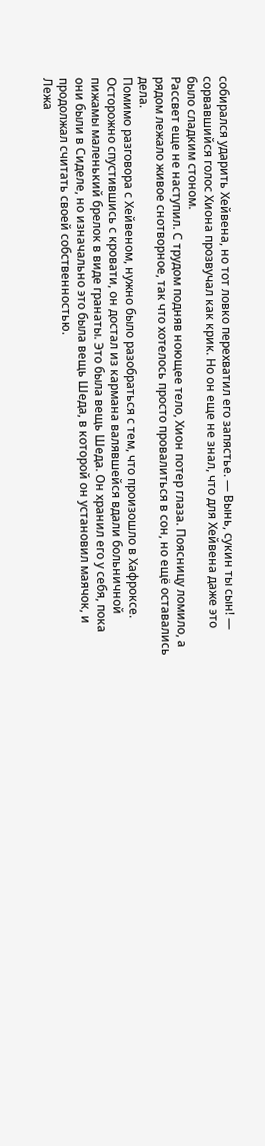собирался ударить Хейвена, но тот ловко перехватил его запястье. — Вынь, сукин ты сын! — сорвавшийся голос Хиона прозвучал как крик. Но он еще не знал, что для Хейвена даже это было сладким стоном.
Рассвет еще не наступил. С трудом подняв ноющее тело, Хион потер глаза. Поясницу ломило, а рядом лежало живое снотворное, так что хотелось просто провалиться в сон, но ещё оставались дела.
Помимо разговора с Хейвеном, нужно было разобраться с тем, что произошло в Хафроксе. Осторожно спустившись с кровати, он достал из кармана валявшейся вдали больничной пижамы маленький брелок в виде гранаты. Это была вещь Шеда. Он хранил его у себя, пока они были в Сиделе, но изначально это была вещь Шеда, в которой он установил маячок, и продолжал считать своей собственностью.
Лежа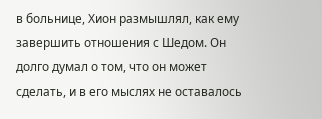в больнице, Хион размышлял, как ему завершить отношения с Шедом. Он долго думал о том, что он может сделать, и в его мыслях не оставалось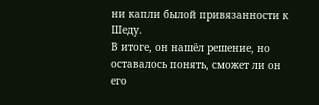ни капли былой привязанности к Шеду.
В итоге, он нашёл решение, но оставалось понять, сможет ли он его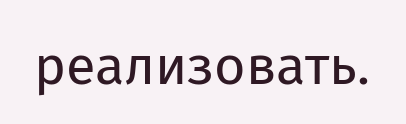реализовать.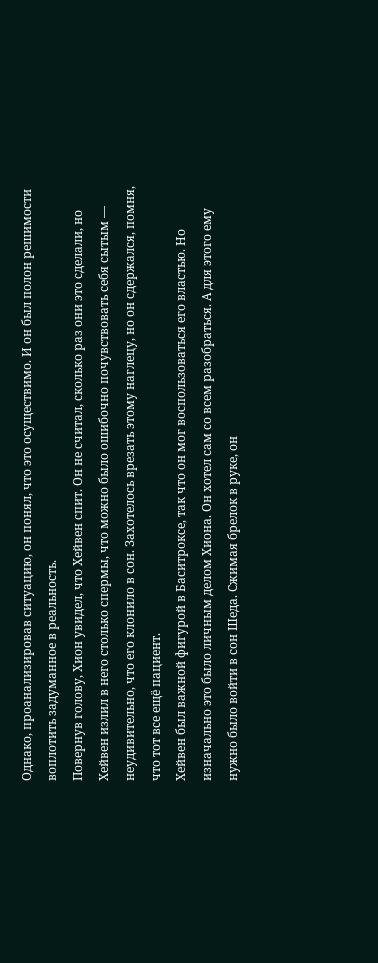Однако, проанализировав ситуацию, он понял, что это осуществимо. И он был полон решимости воплотить задуманное в реальность.
Повернув голову, Хион увидел, что Хейвен спит. Он не считал, сколько раз они это сделали, но Хейвен излил в него столько спермы, что можно было ошибочно почувствовать себя сытым — неудивительно, что его клонило в сон. Захотелось врезать этому наглецу, но он сдержался, помня, что тот все ещё пациент.
Хейвен был важной фигурой в Баситроксе, так что он мог воспользоваться его властью. Но изначально это было личным делом Хиона. Он хотел сам со всем разобраться. А для этого ему нужно было войти в сон Шеда. Сжимая брелок в руке, он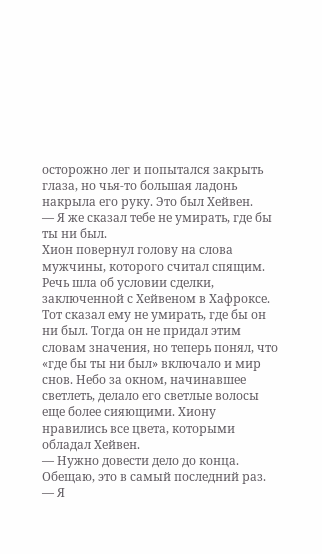осторожно лег и попытался закрыть глаза, но чья-то большая ладонь накрыла его руку. Это был Хейвен.
— Я же сказал тебе не умирать, где бы ты ни был.
Хион повернул голову на слова мужчины, которого считал спящим. Речь шла об условии сделки, заключенной с Хейвеном в Хафроксе. Тот сказал ему не умирать, где бы он ни был. Тогда он не придал этим словам значения, но теперь понял, что «где бы ты ни был» включало и мир снов. Небо за окном, начинавшее светлеть, делало его светлые волосы еще более сияющими. Хиону нравились все цвета, которыми обладал Хейвен.
— Нужно довести дело до конца. Обещаю, это в самый последний раз.
— Я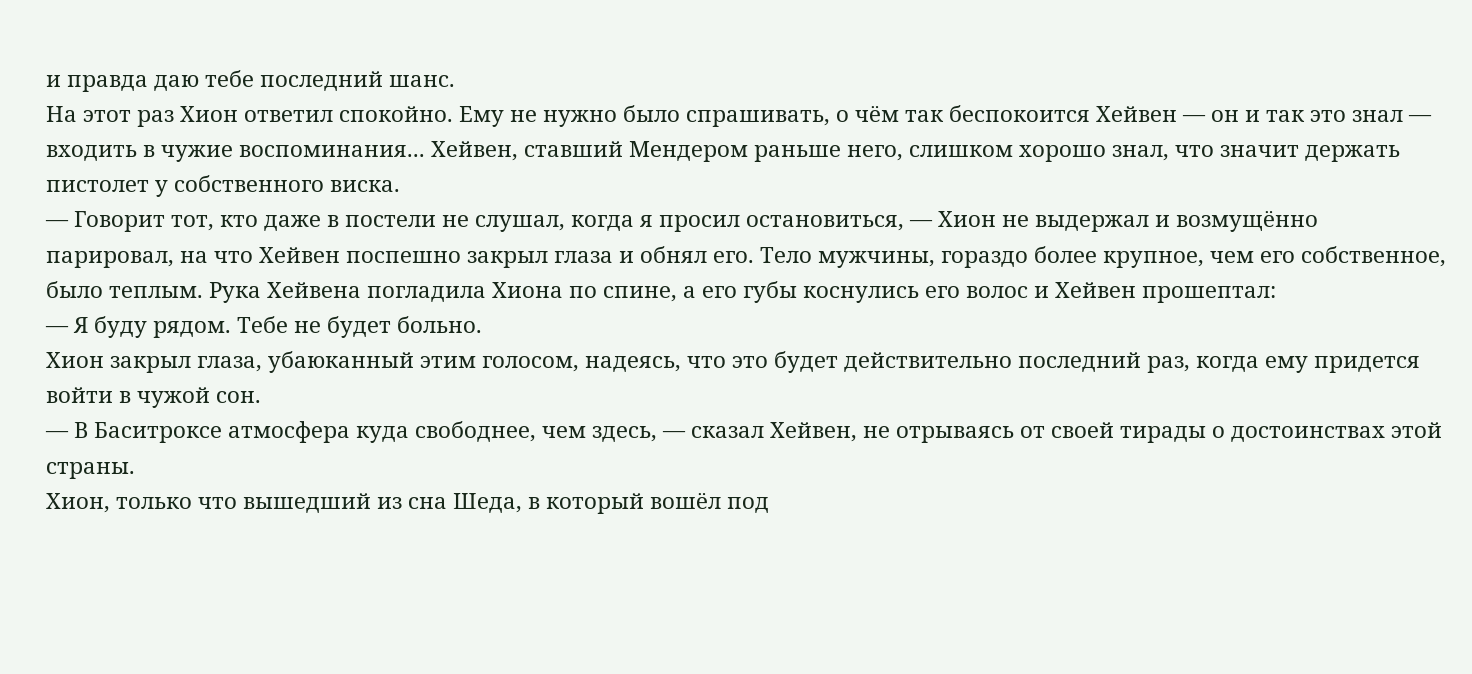и правда даю тебе последний шанс.
На этот раз Хион ответил спокойно. Ему не нужно было спрашивать, о чём так беспокоится Хейвен — он и так это знал — входить в чужие воспоминания... Хейвен, ставший Мендером раньше него, слишком хорошо знал, что значит держать пистолет у собственного виска.
— Говорит тот, кто даже в постели не слушал, когда я просил остановиться, — Хион не выдержал и возмущённо парировал, на что Хейвен поспешно закрыл глаза и обнял его. Тело мужчины, гораздо более крупное, чем его собственное, было теплым. Рука Хейвена погладила Хиона по спине, а его губы коснулись его волос и Хейвен прошептал:
— Я буду рядом. Тебе не будет больно.
Хион закрыл глаза, убаюканный этим голосом, надеясь, что это будет действительно последний раз, когда ему придется войти в чужой сон.
— В Баситроксе атмосфера куда свободнее, чем здесь, — сказал Хейвен, не отрываясь от своей тирады о достоинствах этой страны.
Хион, только что вышедший из сна Шеда, в который вошёл под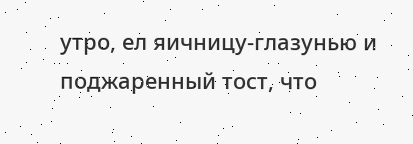утро, ел яичницу-глазунью и поджаренный тост, что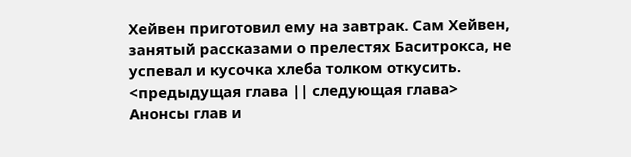Хейвен приготовил ему на завтрак. Сам Хейвен, занятый рассказами о прелестях Баситрокса, не успевал и кусочка хлеба толком откусить.
<предыдущая глава || следующая глава>
Анонсы глав и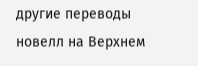другие переводы новелл на Верхнем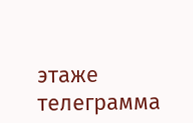этаже телеграмма